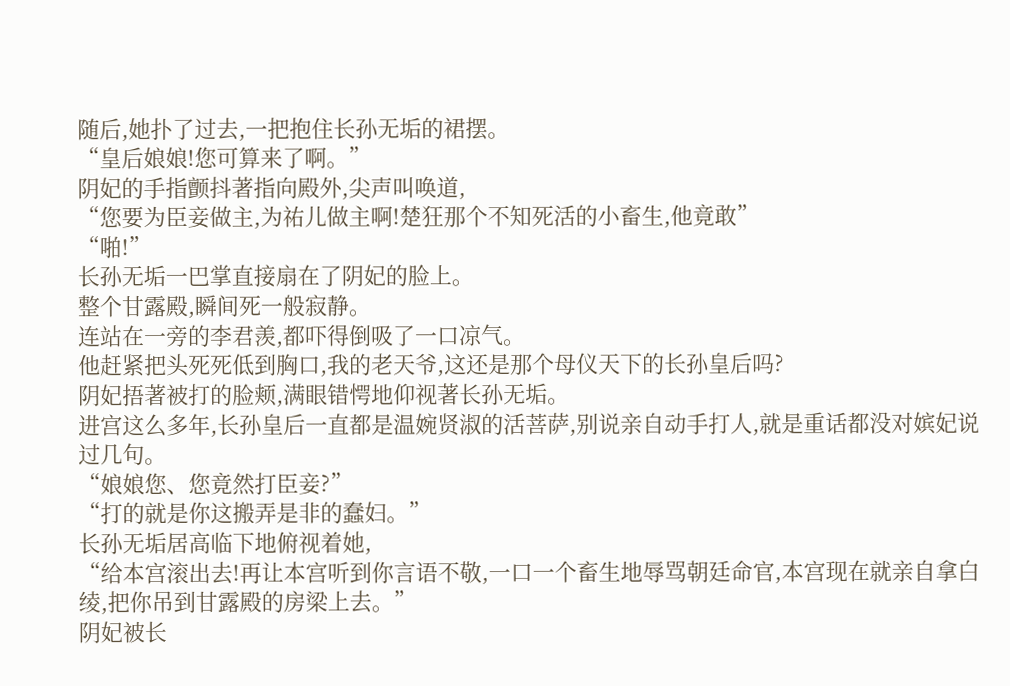随后,她扑了过去,一把抱住长孙无垢的裙摆。
“皇后娘娘!您可算来了啊。”
阴妃的手指颤抖著指向殿外,尖声叫唤道,
“您要为臣妾做主,为祐儿做主啊!楚狂那个不知死活的小畜生,他竟敢”
“啪!”
长孙无垢一巴掌直接扇在了阴妃的脸上。
整个甘露殿,瞬间死一般寂静。
连站在一旁的李君羡,都吓得倒吸了一口凉气。
他赶紧把头死死低到胸口,我的老天爷,这还是那个母仪天下的长孙皇后吗?
阴妃捂著被打的脸颊,满眼错愕地仰视著长孙无垢。
进宫这么多年,长孙皇后一直都是温婉贤淑的活菩萨,别说亲自动手打人,就是重话都没对嫔妃说过几句。
“娘娘您、您竟然打臣妾?”
“打的就是你这搬弄是非的蠢妇。”
长孙无垢居高临下地俯视着她,
“给本宫滚出去!再让本宫听到你言语不敬,一口一个畜生地辱骂朝廷命官,本宫现在就亲自拿白绫,把你吊到甘露殿的房梁上去。”
阴妃被长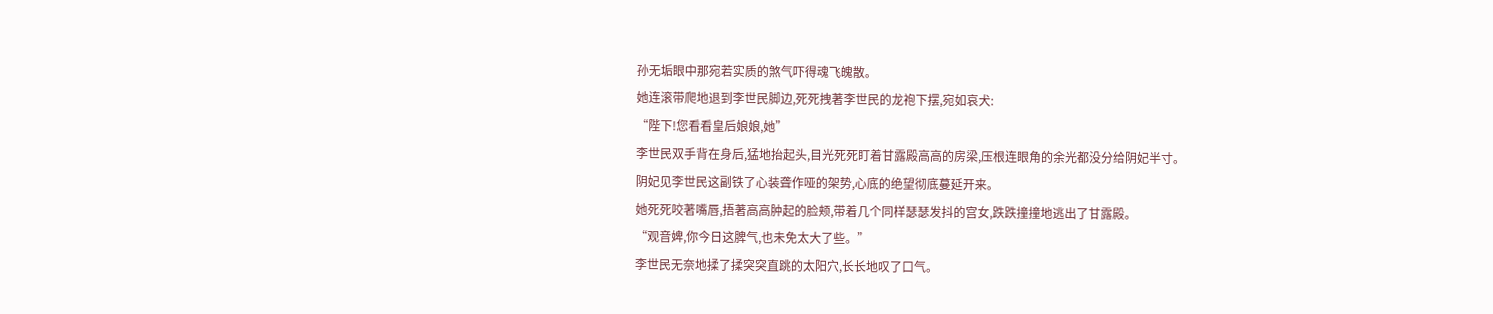孙无垢眼中那宛若实质的煞气吓得魂飞魄散。
她连滚带爬地退到李世民脚边,死死拽著李世民的龙袍下摆,宛如哀犬:
“陛下!您看看皇后娘娘,她”
李世民双手背在身后,猛地抬起头,目光死死盯着甘露殿高高的房梁,压根连眼角的余光都没分给阴妃半寸。
阴妃见李世民这副铁了心装聋作哑的架势,心底的绝望彻底蔓延开来。
她死死咬著嘴唇,捂著高高肿起的脸颊,带着几个同样瑟瑟发抖的宫女,跌跌撞撞地逃出了甘露殿。
“观音婢,你今日这脾气,也未免太大了些。”
李世民无奈地揉了揉突突直跳的太阳穴,长长地叹了口气。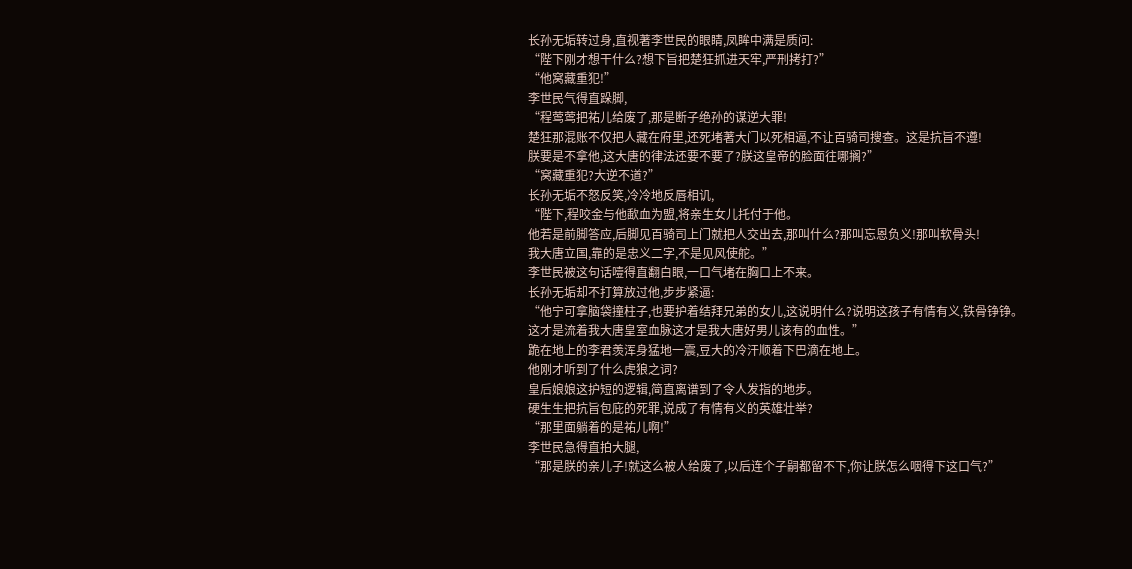长孙无垢转过身,直视著李世民的眼睛,凤眸中满是质问:
“陛下刚才想干什么?想下旨把楚狂抓进天牢,严刑拷打?”
“他窝藏重犯!”
李世民气得直跺脚,
“程莺莺把祐儿给废了,那是断子绝孙的谋逆大罪!
楚狂那混账不仅把人藏在府里,还死堵著大门以死相逼,不让百骑司搜查。这是抗旨不遵!
朕要是不拿他,这大唐的律法还要不要了?朕这皇帝的脸面往哪搁?”
“窝藏重犯?大逆不道?”
长孙无垢不怒反笑,冷冷地反唇相讥,
“陛下,程咬金与他歃血为盟,将亲生女儿托付于他。
他若是前脚答应,后脚见百骑司上门就把人交出去,那叫什么?那叫忘恩负义!那叫软骨头!
我大唐立国,靠的是忠义二字,不是见风使舵。”
李世民被这句话噎得直翻白眼,一口气堵在胸口上不来。
长孙无垢却不打算放过他,步步紧逼:
“他宁可拿脑袋撞柱子,也要护着结拜兄弟的女儿,这说明什么?说明这孩子有情有义,铁骨铮铮。
这才是流着我大唐皇室血脉这才是我大唐好男儿该有的血性。”
跪在地上的李君羡浑身猛地一震,豆大的冷汗顺着下巴滴在地上。
他刚才听到了什么虎狼之词?
皇后娘娘这护短的逻辑,简直离谱到了令人发指的地步。
硬生生把抗旨包庇的死罪,说成了有情有义的英雄壮举?
“那里面躺着的是祐儿啊!”
李世民急得直拍大腿,
“那是朕的亲儿子!就这么被人给废了,以后连个子嗣都留不下,你让朕怎么咽得下这口气?”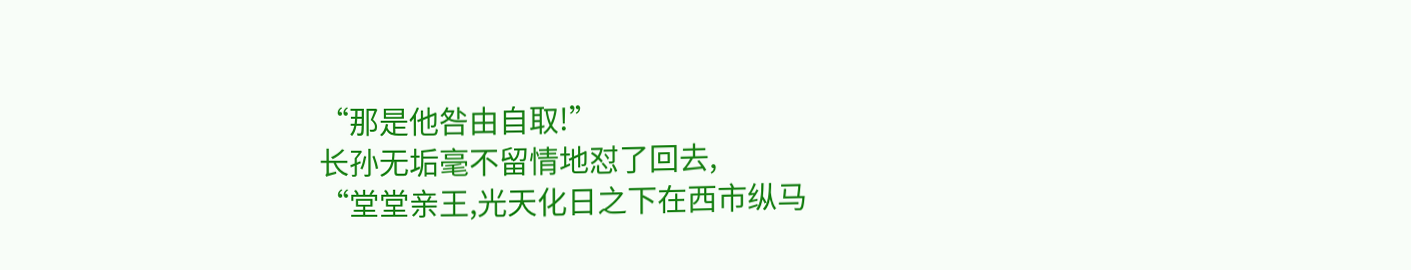“那是他咎由自取!”
长孙无垢毫不留情地怼了回去,
“堂堂亲王,光天化日之下在西市纵马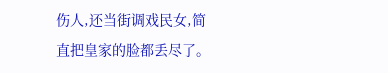伤人,还当街调戏民女,简直把皇家的脸都丢尽了。